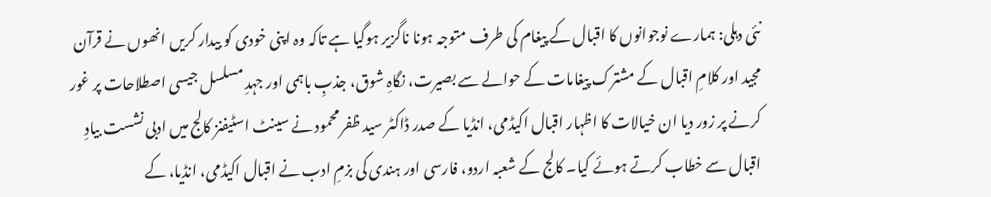نئی دہلی: ہمارے نوجوانوں کا اقبال کے پیغام کی طرف متوجہ ہونا ناگزیر ہوگیا ہے تاکہ وہ اپنی خودی کو بیدار کریں انھوں نے قرآن مجید اور کلامِ اقبال کے مشترک پیغامات کے حوالے سے بصیرت، نگاہِ شوق، جذبِ باہمی اور جہدِ مسلسل جیسی اصطلاحات پر غور کرنے پر زور دیا ان خیالات کا اظہار اقبال اکیڈمی، انڈیا کے صدر ڈاکٹر سید ظفر محمود نے سینٹ اسٹیفنز کالج میں ادبی نشست بیادِ اقبال سے خطاب کرتے ہوئے کیا۔ کالج کے شعبہ اردو، فارسی اور ہندی کی بزمِ ادب نے اقبال اکیڈمی، انڈیا، کے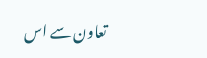تعاون سے اس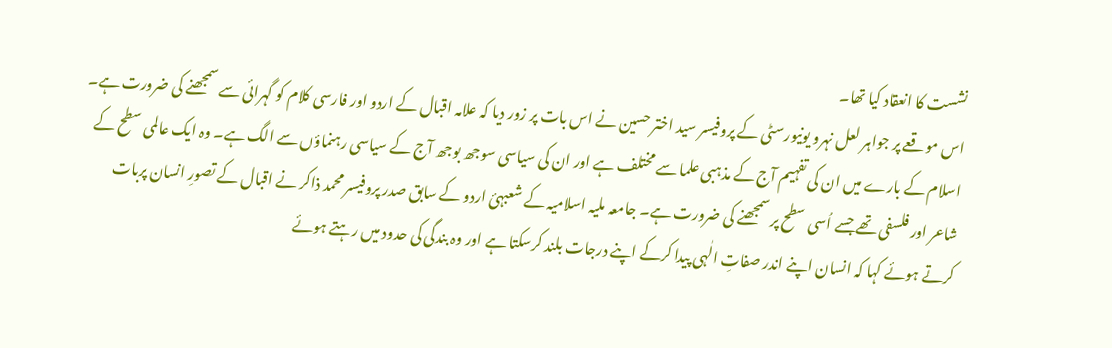نشست کا انعقاد کیا تھا۔
اس موقعے پر جواہر لعل نہرو یونیورسٹی کے پروفیسر سید اختر حسین نے اس بات پر زور دیا کہ علامہ اقبال کے اردو اور فارسی کلام کو گہرائی سے سمجھنے کی ضرورت ہے۔ اسلام کے بارے میں ان کی تفہیم آج کے مذہبی علما سے مختلف ہے اور ان کی سیاسی سوجھ بوجھ آج کے سیاسی رہنماؤں سے الگ ہے۔ وہ ایک عالمی سطح کے شاعر اور فلسفی تھے جسے اُسی سطح پر سمجھنے کی ضرورت ہے۔ جامعہ ملیہ اسلامیہ کے شعبہئ اردو کے سابق صدر پروفیسر محمد ذاکر نے اقبال کے تصورِ انسان پربات کرتے ہوئے کہا کہ انسان اپنے اندر صفاتِ الٰہی پیدا کرکے اپنے درجات بلند کرسکتا ہے اور وہ بندگی کی حدود میں رہتے ہوئے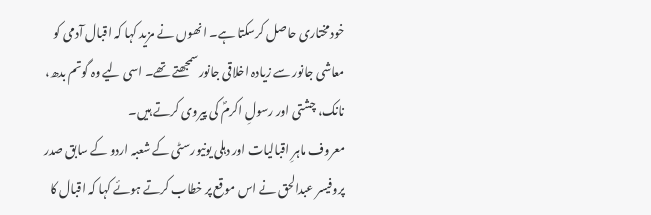خودمختاری حاصل کرسکتا ہے۔ انھوں نے مزید کہا کہ اقبال آدمی کو معاشی جانور سے زیادہ اخلاقی جانور سمجھتے تھے۔ اسی لیے وہ گوتم بدھ، نانک، چشتی اور رسولِ اکرمؐ کی پیروی کرتے ہیں۔
معروف ماہرِ اقبالیات اور دہلی یونیورسٹی کے شعبہ اردو کے سابق صدر پروفیسر عبدالحق نے اس موقع پر خطاب کرتے ہوئے کہا کہ اقبال کا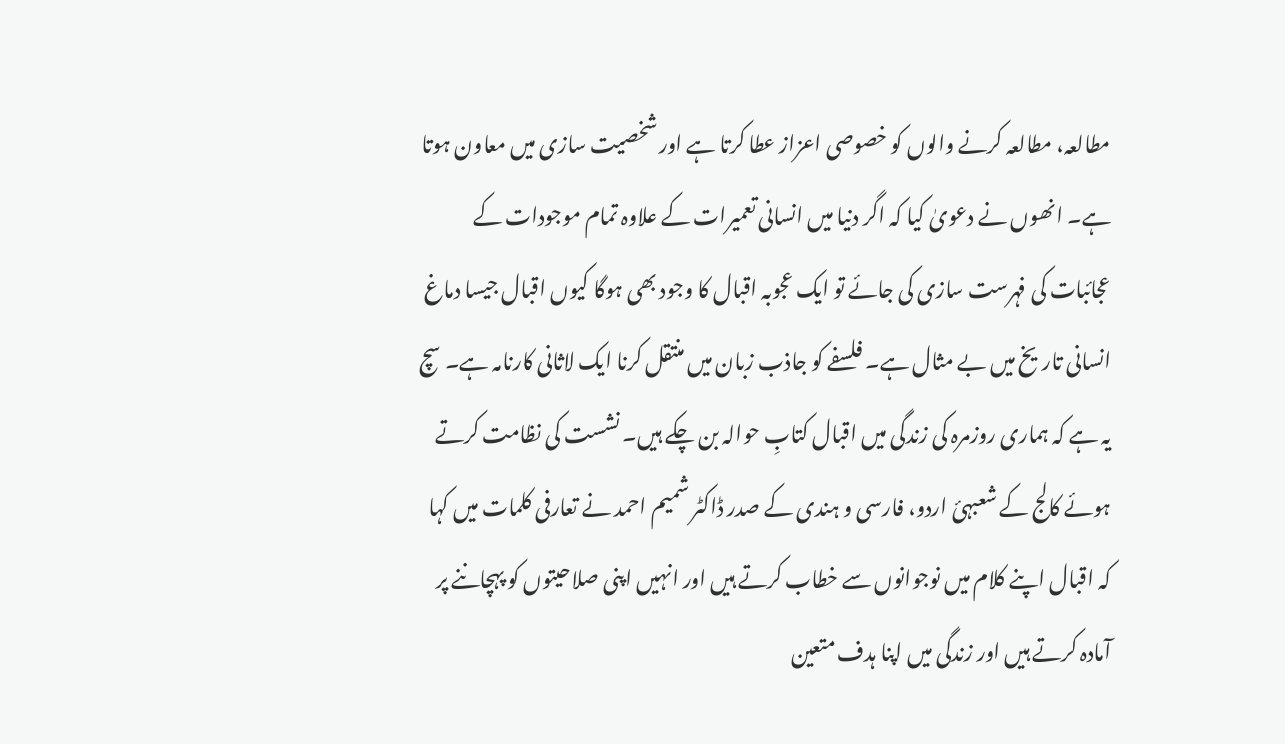مطالعہ، مطالعہ کرنے والوں کو خصوصی اعزاز عطا کرتا ہے اور شخصیت سازی میں معاون ہوتا ہے۔ انھوں نے دعویٰ کیا کہ اگر دنیا میں انسانی تعمیرات کے علاوہ تمام موجودات کے عجائبات کی فہرست سازی کی جائے تو ایک عجوبہ اقبال کا وجود بھی ہوگا کیوں اقبال جیسا دماغ انسانی تاریخ میں بے مثال ہے۔ فلسفے کو جاذب زبان میں منتقل کرنا ایک لاثانی کارنامہ ہے۔ سچ یہ ہے کہ ہماری روزمرہ کی زندگی میں اقبال کتابِ حوالہ بن چکے ہیں۔ نشست کی نظامت کرتے ہوئے کالج کے شعبہئ اردو، فارسی و ہندی کے صدر ڈاکٹر شمیم احمد نے تعارفی کلمات میں کہا کہ اقبال اپنے کلام میں نوجوانوں سے خطاب کرتے ہیں اور انہیں اپنی صلاحیتوں کو پہچاننے پر آمادہ کرتے ہیں اور زندگی میں اپنا ہدف متعین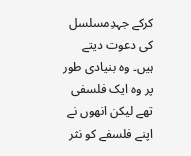کرکے جہدِمسلسل کی دعوت دیتے ہیں۔ وہ بنیادی طور پر وہ ایک فلسفی تھے لیکن انھوں نے اپنے فلسفے کو نثر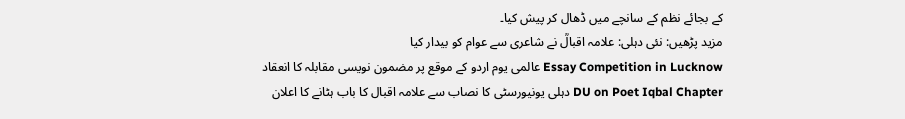کے بجائے نظم کے سانچے میں ڈھال کر پیش کیا۔
مزید پڑھیں: نئی دہلی: علامہ اقبالؒ نے شاعری سے عوام کو بیدار کیا
Essay Competition in Lucknow عالمی یوم اردو کے موقع پر مضمون نویسی مقابلہ کا انعقاد
DU on Poet Iqbal Chapter دہلی یونیورسٹی کا نصاب سے علامہ اقبال کا باب ہٹانے کا اعلان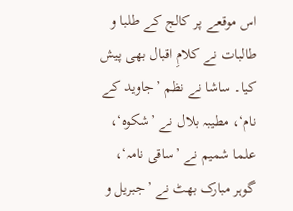اس موقعے پر کالج کے طلبا و طالبات نے کلامِ اقبال بھی پیش کیا۔ ساشا نے نظم ’جاوید کے نام‘، مطیبہ بلال نے ’شکوہ‘، علما شمیم نے ’ساقی نامہ‘، گوہر مبارک بھٹ نے ’جبریل و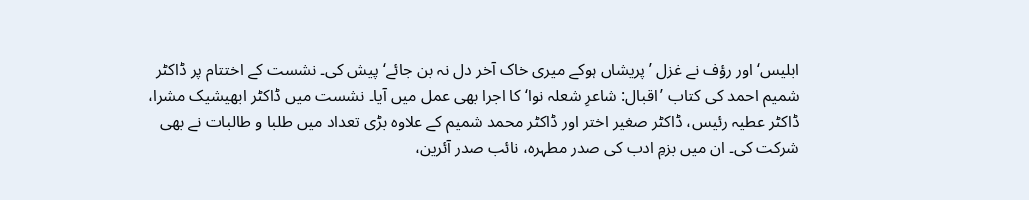ابلیس‘اور رؤف نے غزل ’پریشاں ہوکے میری خاک آخر دل نہ بن جائے‘ پیش کی۔ نشست کے اختتام پر ڈاکٹر شمیم احمد کی کتاب ’اقبال: شاعرِ شعلہ نوا‘ کا اجرا بھی عمل میں آیا۔ نشست میں ڈاکٹر ابھیشیک مشرا، ڈاکٹر عطیہ رئیس، ڈاکٹر صغیر اختر اور ڈاکٹر محمد شمیم کے علاوہ بڑی تعداد میں طلبا و طالبات نے بھی شرکت کی۔ ان میں بزمِ ادب کی صدر مطہرہ، نائب صدر آئرین،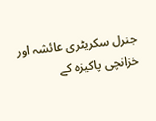جنرل سکریٹری عائشہ اور خزانچی پاکیزہ کے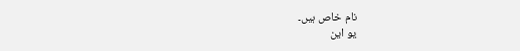نام خاص ہیں۔
یو این